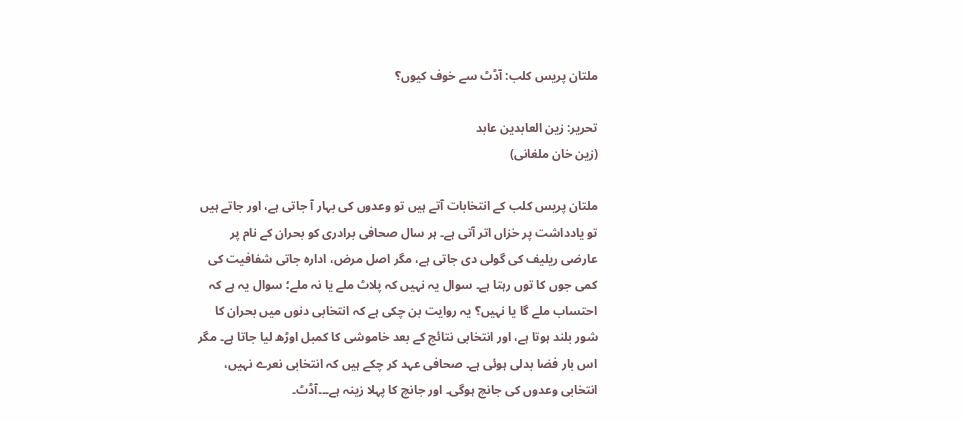ملتان پریس کلب: آڈٹ سے خوف کیوں؟

تحریر: زین العابدین عابد
(زین خان ملغانی)

ملتان پریس کلب کے انتخابات آتے ہیں تو وعدوں کی بہار آ جاتی ہے، اور جاتے ہیں تو یادداشت پر خزاں اتر آتی ہے۔ ہر سال صحافی برادری کو بحران کے نام پر عارضی ریلیف کی گولی دی جاتی ہے، مگر اصل مرض، ادارہ جاتی شفافیت کی کمی جوں کا توں رہتا ہے۔ سوال یہ نہیں کہ پلاٹ ملے یا نہ ملے؛ سوال یہ ہے کہ احتساب ملے گا یا نہیں؟ یہ روایت بن چکی ہے کہ انتخابی دنوں میں بحران کا شور بلند ہوتا ہے، اور انتخابی نتائج کے بعد خاموشی کا کمبل اوڑھ لیا جاتا ہے۔ مگر اس بار فضا بدلی ہوئی ہے۔ صحافی عہد کر چکے ہیں کہ انتخابی نعرے نہیں، انتخابی وعدوں کی جانچ ہوگی۔ اور جانچ کا پہلا زینہ ہے۔۔۔آڈٹ۔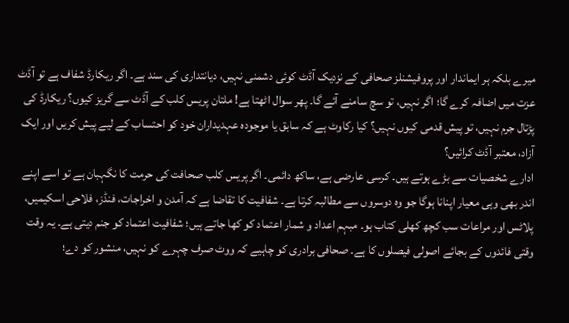میرے بلکہ ہر ایماندار اور پروفیشنلز صحافی کے نزدیک آڈٹ کوئی دشمنی نہیں، دیانتداری کی سند ہے۔ اگر ریکارڈ شفاف ہے تو آڈٹ عزت میں اضافہ کرے گا؛ اگر نہیں، تو سچ سامنے آئے گا۔ پھر سوال اٹھتا ہے! ملتان پریس کلب کے آڈٹ سے گریز کیوں؟ ریکارڈ کی پڑتال جرم نہیں، تو پیش قدمی کیوں نہیں؟ کیا رکاوٹ ہے کہ سابق یا موجودہ عہدیداران خود کو احتساب کے لیے پیش کریں اور ایک آزاد، معتبر آڈٹ کرائیں؟
ادارے شخصیات سے بڑے ہوتے ہیں۔ کرسی عارضی ہے، ساکھ دائمی۔ اگر پریس کلب صحافت کی حرمت کا نگہبان ہے تو اسے اپنے اندر بھی وہی معیار اپنانا ہوگا جو وہ دوسروں سے مطالبہ کرتا ہے۔ شفافیت کا تقاضا ہے کہ آمدن و اخراجات، فنڈز، فلاحی اسکیمیں، پلاٹس اور مراعات سب کچھ کھلی کتاب ہو۔ مبہم اعداد و شمار اعتماد کو کھا جاتے ہیں؛ شفافیت اعتماد کو جنم دیتی ہے۔ یہ وقت وقتی فائدوں کے بجائے اصولی فیصلوں کا ہے۔ صحافی برادری کو چاہیے کہ ووٹ صرف چہرے کو نہیں، منشور کو دے؛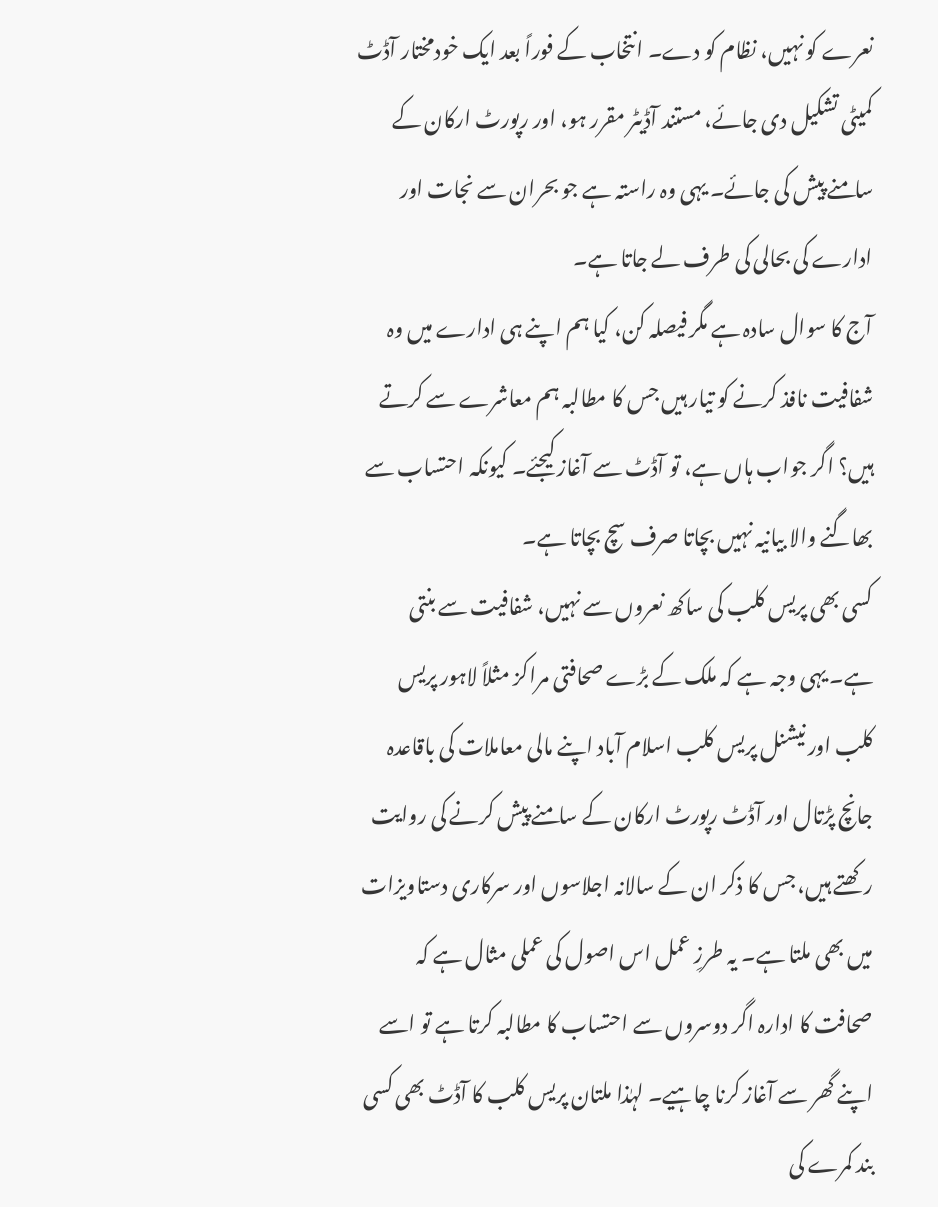نعرے کو نہیں، نظام کو دے۔ انتخاب کے فوراً بعد ایک خودمختار آڈٹ کمیٹی تشکیل دی جائے، مستند آڈیٹر مقرر ہو، اور رپورٹ ارکان کے سامنے پیش کی جائے۔ یہی وہ راستہ ہے جو بحران سے نجات اور ادارے کی بحالی کی طرف لے جاتا ہے۔
آج کا سوال سادہ ہے مگر فیصلہ کن، کیا ہم اپنے ہی ادارے میں وہ شفافیت نافذ کرنے کو تیار ہیں جس کا مطالبہ ہم معاشرے سے کرتے ہیں؟ اگر جواب ہاں ہے، تو آڈٹ سے آغاز کیجئے۔ کیونکہ احتساب سے بھاگنے والا بیانیہ نہیں بچاتا صرف سچ بچاتا ہے۔
کسی بھی پریس کلب کی ساکھ نعروں سے نہیں، شفافیت سے بنتی ہے۔ یہی وجہ ہے کہ ملک کے بڑے صحافتی مراکز مثلاً لاہور پریس کلب اور نیشنل پریس کلب اسلام آباد اپنے مالی معاملات کی باقاعدہ جانچ پڑتال اور آڈٹ رپورٹ ارکان کے سامنے پیش کرنے کی روایت رکھتے ہیں، جس کا ذکر ان کے سالانہ اجلاسوں اور سرکاری دستاویزات میں بھی ملتا ہے۔ یہ طرزِ عمل اس اصول کی عملی مثال ہے کہ صحافت کا ادارہ اگر دوسروں سے احتساب کا مطالبہ کرتا ہے تو اسے اپنے گھر سے آغاز کرنا چاہیے۔ لہٰذا ملتان پریس کلب کا آڈٹ بھی کسی بند کمرے کی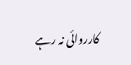کارروائی نہ رہے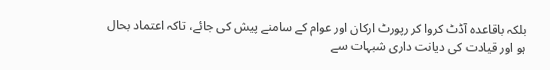بلکہ باقاعدہ آڈٹ کروا کر رپورٹ ارکان اور عوام کے سامنے پیش کی جائے، تاکہ اعتماد بحال ہو اور قیادت کی دیانت داری شبہات سے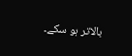بالاتر ہو سکے۔